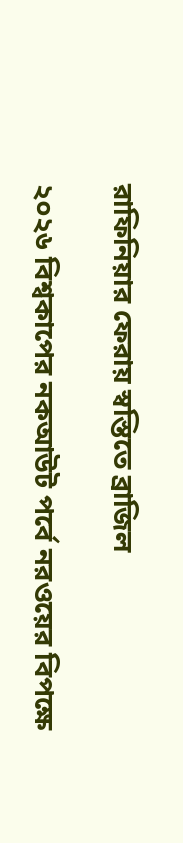রাফিনিয়ার ফেরায় স্বস্তিতে ব্রাজিল

২০২৬ বিশ্বকাপের নকআউট পর্বে নরওয়ের বিপক্ষে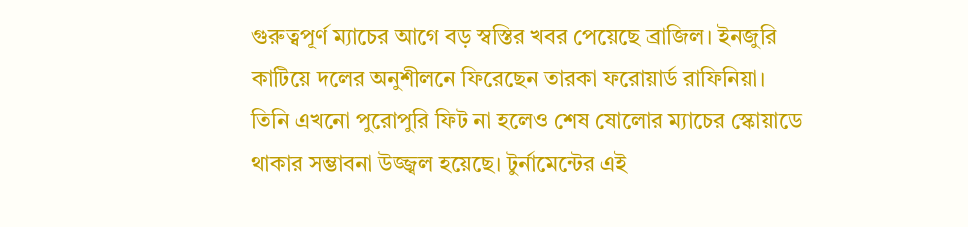গুরুত্বপূর্ণ ম্যাচের আগে বড় স্বস্তির খবর পেয়েছে ব্রাজিল। ইনজুরি কাটিয়ে দলের অনুশীলনে ফিরেছেন তারকা ফরোয়ার্ড রাফিনিয়া। তিনি এখনো পুরোপুরি ফিট না হলেও শেষ ষোলোর ম্যাচের স্কোয়াডে থাকার সম্ভাবনা উজ্জ্বল হয়েছে। টুর্নামেন্টের এই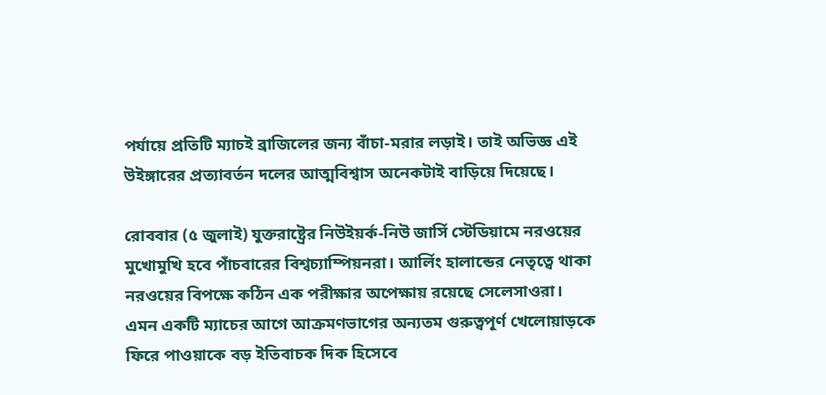পর্যায়ে প্রতিটি ম্যাচই ব্রাজিলের জন্য বাঁচা-মরার লড়াই। তাই অভিজ্ঞ এই উইঙ্গারের প্রত্যাবর্তন দলের আত্মবিশ্বাস অনেকটাই বাড়িয়ে দিয়েছে।

রোববার (৫ জুলাই) যুক্তরাষ্ট্রের নিউইয়র্ক-নিউ জার্সি স্টেডিয়ামে নরওয়ের মুখোমুখি হবে পাঁচবারের বিশ্বচ্যাম্পিয়নরা। আর্লিং হালান্ডের নেতৃত্বে থাকা নরওয়ের বিপক্ষে কঠিন এক পরীক্ষার অপেক্ষায় রয়েছে সেলেসাওরা। এমন একটি ম্যাচের আগে আক্রমণভাগের অন্যতম গুরুত্বপূর্ণ খেলোয়াড়কে ফিরে পাওয়াকে বড় ইতিবাচক দিক হিসেবে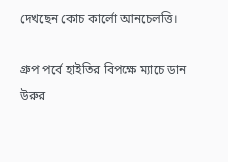দেখছেন কোচ কার্লো আনচেলত্তি।

গ্রুপ পর্বে হাইতির বিপক্ষে ম্যাচে ডান উরুর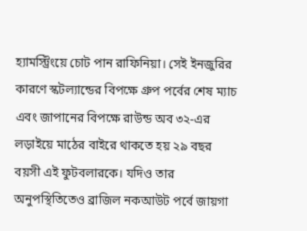হ্যামস্ট্রিংয়ে চোট পান রাফিনিয়া। সেই ইনজুরির কারণে স্কটল্যান্ডের বিপক্ষে গ্রুপ পর্বের শেষ ম্যাচ এবং জাপানের বিপক্ষে রাউন্ড অব ৩২-এর লড়াইয়ে মাঠের বাইরে থাকতে হয় ২৯ বছর বয়সী এই ফুটবলারকে। যদিও তার অনুপস্থিতিতেও ব্রাজিল নকআউট পর্বে জায়গা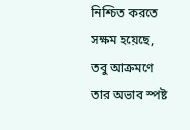নিশ্চিত করতে সক্ষম হয়েছে, তবু আক্রমণে তার অভাব স্পষ্ট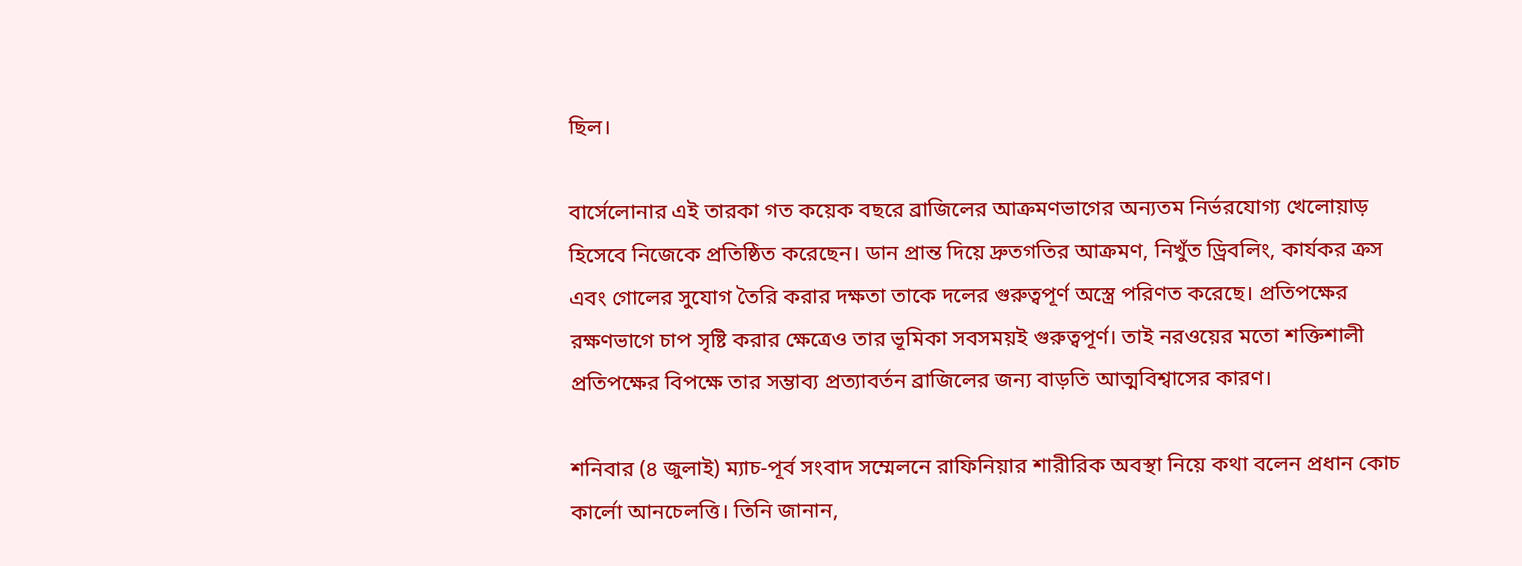ছিল।

বার্সেলোনার এই তারকা গত কয়েক বছরে ব্রাজিলের আক্রমণভাগের অন্যতম নির্ভরযোগ্য খেলোয়াড় হিসেবে নিজেকে প্রতিষ্ঠিত করেছেন। ডান প্রান্ত দিয়ে দ্রুতগতির আক্রমণ, নিখুঁত ড্রিবলিং, কার্যকর ক্রস এবং গোলের সুযোগ তৈরি করার দক্ষতা তাকে দলের গুরুত্বপূর্ণ অস্ত্রে পরিণত করেছে। প্রতিপক্ষের রক্ষণভাগে চাপ সৃষ্টি করার ক্ষেত্রেও তার ভূমিকা সবসময়ই গুরুত্বপূর্ণ। তাই নরওয়ের মতো শক্তিশালী প্রতিপক্ষের বিপক্ষে তার সম্ভাব্য প্রত্যাবর্তন ব্রাজিলের জন্য বাড়তি আত্মবিশ্বাসের কারণ।

শনিবার (৪ জুলাই) ম্যাচ-পূর্ব সংবাদ সম্মেলনে রাফিনিয়ার শারীরিক অবস্থা নিয়ে কথা বলেন প্রধান কোচ কার্লো আনচেলত্তি। তিনি জানান,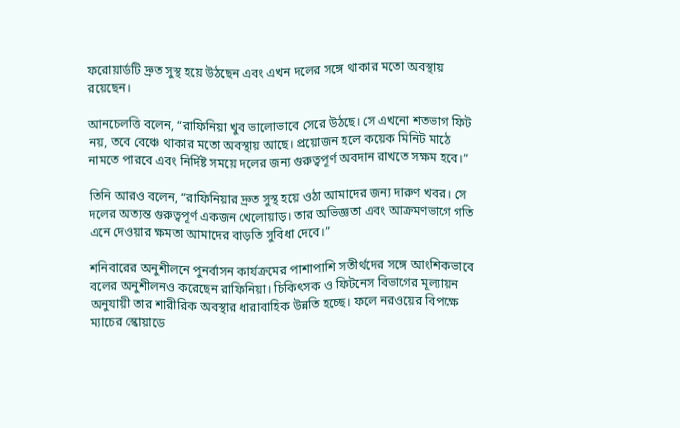ফরোয়ার্ডটি দ্রুত সুস্থ হয়ে উঠছেন এবং এখন দলের সঙ্গে থাকার মতো অবস্থায় রয়েছেন।

আনচেলত্তি বলেন, “রাফিনিয়া খুব ভালোভাবে সেরে উঠছে। সে এখনো শতভাগ ফিট নয়, তবে বেঞ্চে থাকার মতো অবস্থায় আছে। প্রয়োজন হলে কয়েক মিনিট মাঠে নামতে পারবে এবং নির্দিষ্ট সময়ে দলের জন্য গুরুত্বপূর্ণ অবদান রাখতে সক্ষম হবে।”

তিনি আরও বলেন, “রাফিনিয়ার দ্রুত সুস্থ হয়ে ওঠা আমাদের জন্য দারুণ খবর। সে দলের অত্যন্ত গুরুত্বপূর্ণ একজন খেলোয়াড়। তার অভিজ্ঞতা এবং আক্রমণভাগে গতি এনে দেওয়ার ক্ষমতা আমাদের বাড়তি সুবিধা দেবে।”

শনিবারের অনুশীলনে পুনর্বাসন কার্যক্রমের পাশাপাশি সতীর্থদের সঙ্গে আংশিকভাবে বলের অনুশীলনও করেছেন রাফিনিয়া। চিকিৎসক ও ফিটনেস বিভাগের মূল্যায়ন অনুযায়ী তার শারীরিক অবস্থার ধারাবাহিক উন্নতি হচ্ছে। ফলে নরওয়ের বিপক্ষে ম্যাচের স্কোয়াডে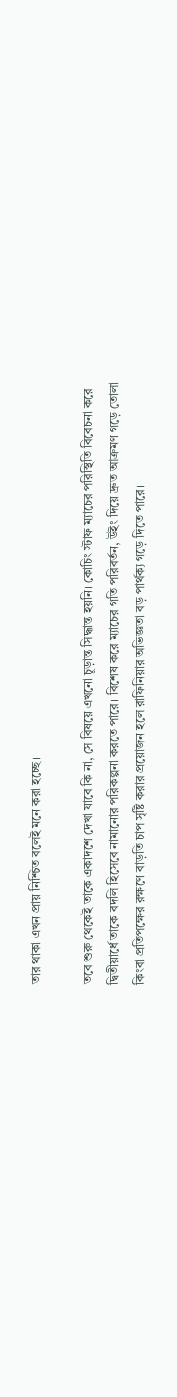তার থাকা এখন প্রায় নিশ্চিত বলেই মনে করা হচ্ছে।

তবে শুরু থেকেই তাকে একাদশে দেখা যাবে কি না, সে বিষয়ে এখনো চূড়ান্ত সিদ্ধান্ত হয়নি। কোচিং স্টাফ ম্যাচের পরিস্থিতি বিবেচনা করে দ্বিতীয়ার্ধে তাকে বদলি হিসেবে নামানোর পরিকল্পনা করতে পারে। বিশেষ করে ম্যাচের গতি পরিবর্তন, উইং দিয়ে দ্রুত আক্রমণ গড়ে তোলা কিংবা প্রতিপক্ষের রক্ষণে বাড়তি চাপ সৃষ্টি করার প্রয়োজন হলে রাফিনিয়ার অভিজ্ঞতা বড় পার্থক্য গড়ে দিতে পারে।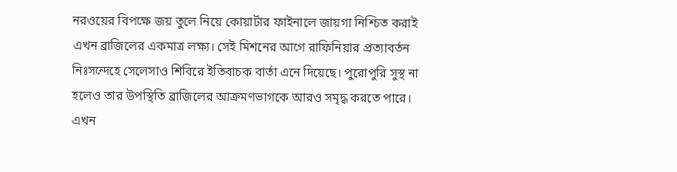নরওয়ের বিপক্ষে জয় তুলে নিয়ে কোয়ার্টার ফাইনালে জায়গা নিশ্চিত করাই এখন ব্রাজিলের একমাত্র লক্ষ্য। সেই মিশনের আগে রাফিনিয়ার প্রত্যাবর্তন নিঃসন্দেহে সেলেসাও শিবিরে ইতিবাচক বার্তা এনে দিয়েছে। পুরোপুরি সুস্থ না হলেও তার উপস্থিতি ব্রাজিলের আক্রমণভাগকে আরও সমৃদ্ধ করতে পারে। এখন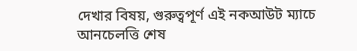দেখার বিষয়, গুরুত্বপূর্ণ এই নকআউট ম্যাচে আনচেলত্তি শেষ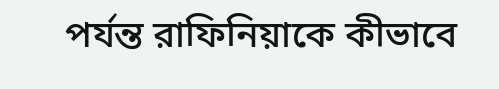পর্যন্ত রাফিনিয়াকে কীভাবে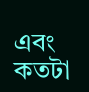এবং কতটা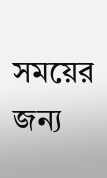সময়ের জন্য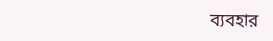ব্যবহার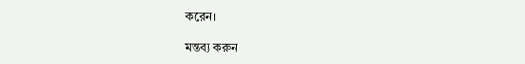করেন।

মন্তব্য করুন